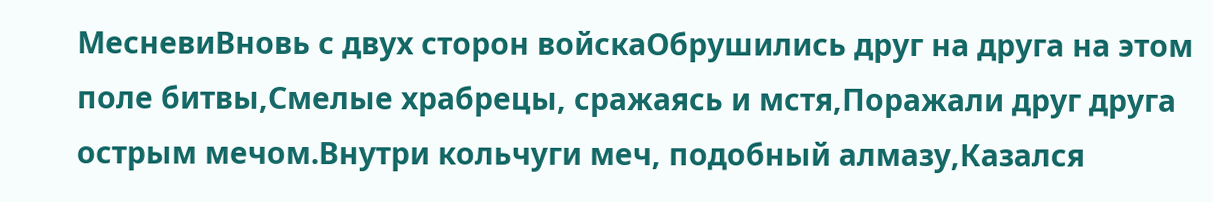МесневиВновь с двух сторон войскаОбрушились друг на друга на этом поле битвы,Смелые храбрецы, сражаясь и мстя,Поражали друг друга острым мечом.Внутри кольчуги меч, подобный алмазу,Казался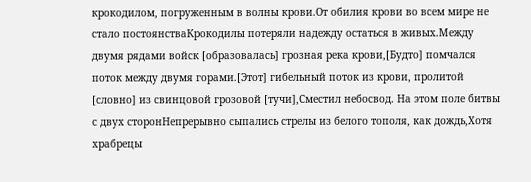крокодилом, погруженным в волны крови.От обилия крови во всем мире не стало постоянстваКрокодилы потеряли надежду остаться в живых.Между двумя рядами войск [образовалась] грозная река крови,[Будто] помчался поток между двумя горами.[Этот] гибельный поток из крови, пролитой [словно] из свинцовой грозовой [тучи],Сместил небосвод. На этом поле битвы с двух сторонНепрерывно сыпались стрелы из белого тополя, как дождь,Хотя храбрецы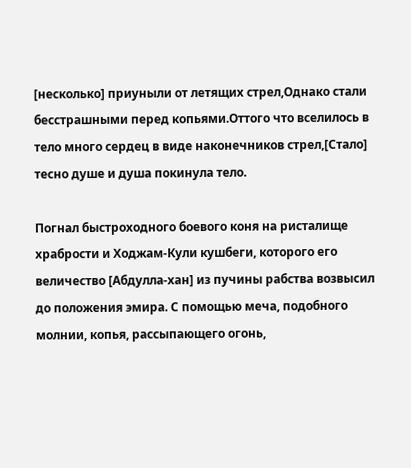[несколько] приуныли от летящих стрел,Однако стали бесстрашными перед копьями.Оттого что вселилось в тело много сердец в виде наконечников стрел,[Стало] тесно душе и душа покинула тело.

Погнал быстроходного боевого коня на ристалище храбрости и Ходжам-Кули кушбеги, которого его величество [Абдулла-хан] из пучины рабства возвысил до положения эмира. С помощью меча, подобного молнии, копья, рассыпающего огонь,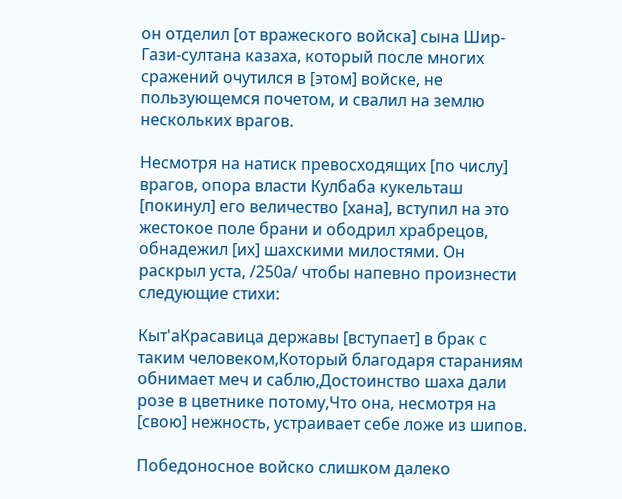он отделил [от вражеского войска] сына Шир-Гази-султана казаха, который после многих сражений очутился в [этом] войске, не пользующемся почетом, и свалил на землю нескольких врагов.

Несмотря на натиск превосходящих [по числу] врагов, опора власти Кулбаба кукельташ [покинул] его величество [хана], вступил на это жестокое поле брани и ободрил храбрецов, обнадежил [их] шахскими милостями. Он раскрыл уста, /250а/ чтобы напевно произнести следующие стихи:

Кыт'аКрасавица державы [вступает] в брак с таким человеком,Который благодаря стараниям обнимает меч и саблю,Достоинство шаха дали розе в цветнике потому,Что она, несмотря на [свою] нежность, устраивает себе ложе из шипов.

Победоносное войско слишком далеко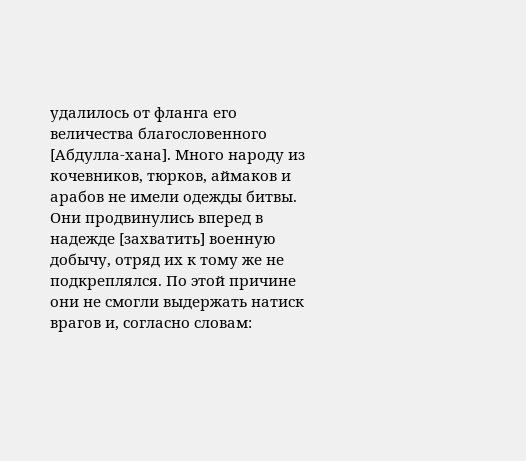удалилось от фланга его величества благословенного [Абдулла-хана]. Много народу из кочевников, тюрков, аймаков и арабов не имели одежды битвы. Они продвинулись вперед в надежде [захватить] военную добычу, отряд их к тому же не подкреплялся. По этой причине они не смогли выдержать натиск врагов и, согласно словам: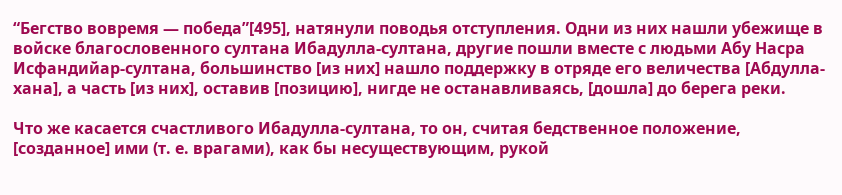“Бегство вовремя — победа”[495], натянули поводья отступления. Одни из них нашли убежище в войске благословенного султана Ибадулла-султана, другие пошли вместе с людьми Абу Насра Исфандийар-султана, большинство [из них] нашло поддержку в отряде его величества [Абдулла-хана], а часть [из них], оставив [позицию], нигде не останавливаясь, [дошла] до берега реки.

Что же касается счастливого Ибадулла-султана, то он, считая бедственное положение, [созданное] ими (т. е. врагами), как бы несуществующим, рукой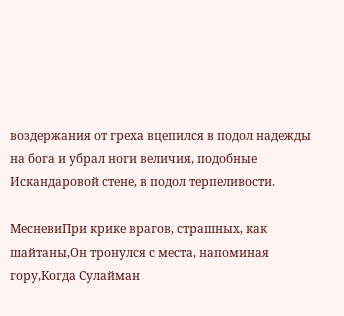воздержания от греха вцепился в подол надежды на бога и убрал ноги величия, подобные Искандаровой стене, в подол терпеливости.

МесневиПри крике врагов, страшных, как шайтаны,Он тронулся с места, напоминая гору,Когда Сулайман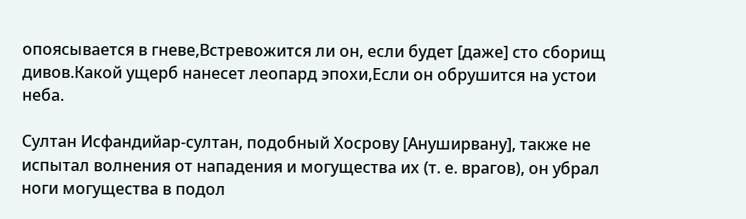опоясывается в гневе,Встревожится ли он, если будет [даже] сто сборищ дивов.Какой ущерб нанесет леопард эпохи,Если он обрушится на устои неба.

Султан Исфандийар-султан, подобный Хосрову [Ануширвану], также не испытал волнения от нападения и могущества их (т. е. врагов), он убрал ноги могущества в подол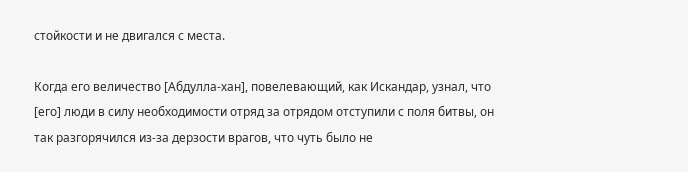стойкости и не двигался с места.

Когда его величество [Абдулла-хан], повелевающий, как Искандар, узнал, что [его] люди в силу необходимости отряд за отрядом отступили с поля битвы, он так разгорячился из-за дерзости врагов, что чуть было не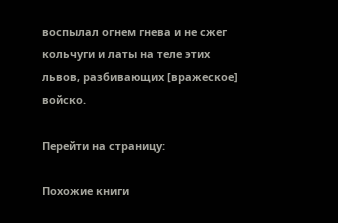воспылал огнем гнева и не сжег кольчуги и латы на теле этих львов, разбивающих [вражеское] войско.

Перейти на страницу:

Похожие книги